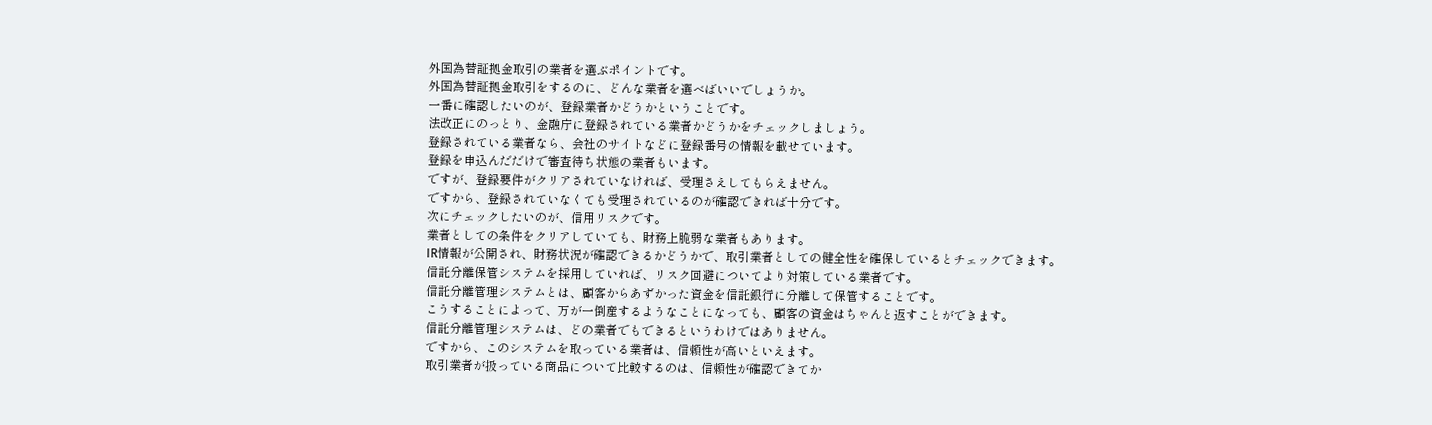外国為替証拠金取引の業者を選ぶポイントです。
外国為替証拠金取引をするのに、どんな業者を選べばいいでしょうか。
一番に確認したいのが、登録業者かどうかということです。
法改正にのっとり、金融庁に登録されている業者かどうかをチェックしましょう。
登録されている業者なら、会社のサイトなどに登録番号の情報を載せています。
登録を申込んだだけで審査待ち状態の業者もいます。
ですが、登録要件がクリアされていなければ、受理さえしてもらえません。
ですから、登録されていなくても受理されているのが確認できれば十分です。
次にチェックしたいのが、信用リスクです。
業者としての条件をクリアしていても、財務上脆弱な業者もあります。
IR情報が公開され、財務状況が確認できるかどうかで、取引業者としての健全性を確保しているとチェックできます。
信託分離保管システムを採用していれば、リスク回避についてより対策している業者です。
信託分離管理システムとは、顧客からあずかった資金を信託銀行に分離して保管することです。
こうすることによって、万が一倒産するようなことになっても、顧客の資金はちゃんと返すことができます。
信託分離管理システムは、どの業者でもできるというわけではありません。
ですから、このシステムを取っている業者は、信頼性が高いといえます。
取引業者が扱っている商品について比較するのは、信頼性が確認できてか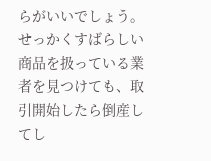らがいいでしょう。
せっかくすばらしい商品を扱っている業者を見つけても、取引開始したら倒産してし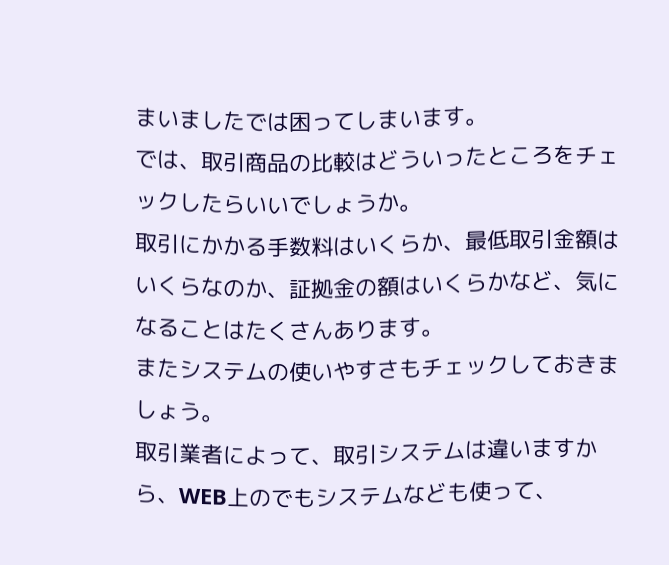まいましたでは困ってしまいます。
では、取引商品の比較はどういったところをチェックしたらいいでしょうか。
取引にかかる手数料はいくらか、最低取引金額はいくらなのか、証拠金の額はいくらかなど、気になることはたくさんあります。
またシステムの使いやすさもチェックしておきましょう。
取引業者によって、取引システムは違いますから、WEB上のでもシステムなども使って、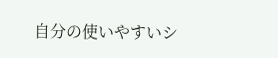自分の使いやすいシ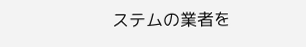ステムの業者を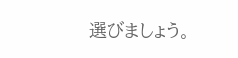選びましょう。